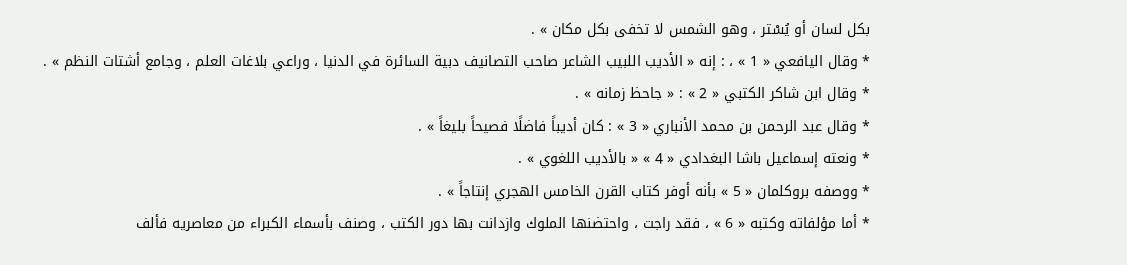بكل لسان أو يُسْتر ، وهو الشمس لا تخفى بكل مكان » .
* وقال اليافعي « 1 » ، : إنه « الأديب اللبيب الشاعر صاحب التصانيف دبية السائرة في الدنيا ، وراعي بلاغات العلم ، وجامع أشتات النظم » .
* وقال ابن شاكر الكتبي « 2 » : « جاحظ زمانه » .
* وقال عبد الرحمن بن محمد الأنباري « 3 » : كان أديباً فاضلًا فصيحاً بليغاً » .
* ونعته إسماعيل باشا البغدادي « 4 » « بالأديب اللغوي » .
* ووصفه بروكلمان « 5 » بأنه أوفر كتاب القرن الخامس الهجري إنتاجاً » .
* أما مؤلفاته وكتبه « 6 » ، فقد راجت ، واحتضنها الملوك وازدانت بها دور الكتب ، وصنف بأسماء الكبراء من معاصريه فألف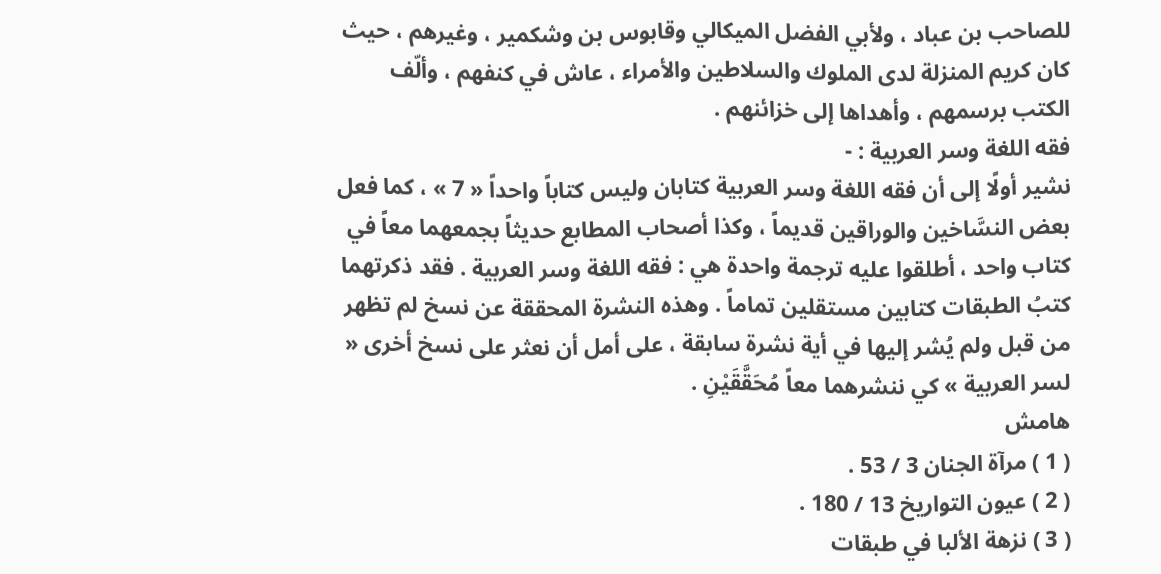للصاحب بن عباد ، ولأبي الفضل الميكالي وقابوس بن وشكمير ، وغيرهم ، حيث كان كريم المنزلة لدى الملوك والسلاطين والأمراء ، عاش في كنفهم ، وألّف الكتب برسمهم ، وأهداها إلى خزائنهم .
فقه اللغة وسر العربية : -
نشير أولًا إلى أن فقه اللغة وسر العربية كتابان وليس كتاباً واحداً « 7 » ، كما فعل بعض النسَّاخين والوراقين قديماً ، وكذا أصحاب المطابع حديثاً بجمعهما معاً في كتاب واحد ، أطلقوا عليه ترجمة واحدة هي : فقه اللغة وسر العربية . فقد ذكرتهما كتبُ الطبقات كتابين مستقلين تماماً . وهذه النشرة المحققة عن نسخ لم تظهر من قبل ولم يُشر إليها في أية نشرة سابقة ، على أمل أن نعثر على نسخ أخرى « لسر العربية » كي ننشرهما معاً مُحَقَّقَيْنِ .
هامش
( 1 ) مرآة الجنان 3 / 53 .
( 2 ) عيون التواريخ 13 / 180 .
( 3 ) نزهة الألبا في طبقات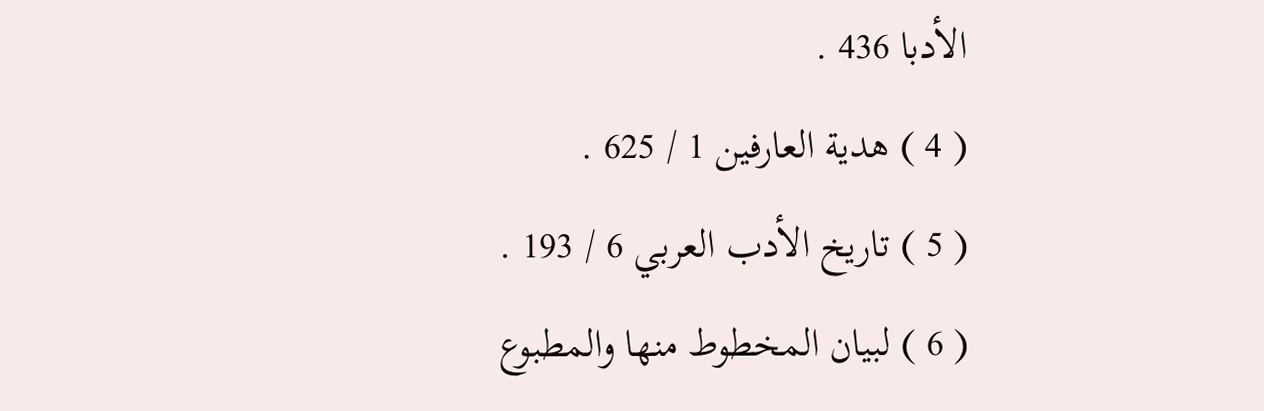الأدبا 436 .
( 4 ) هدية العارفين 1 / 625 .
( 5 ) تاريخ الأدب العربي 6 / 193 .
( 6 ) لبيان المخطوط منها والمطبوع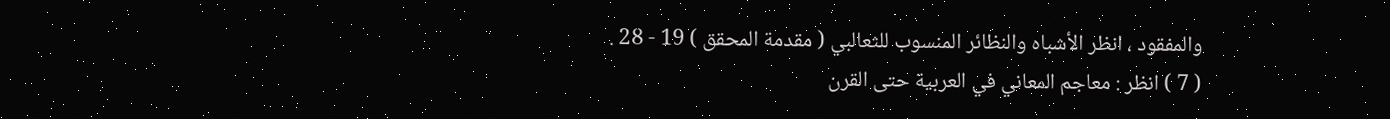والمفقود ، انظر الأشباه والنظائر المنسوب للثعالبي ( مقدمة المحقق ) 19 - 28 .
( 7 ) انظر : معاجم المعاني في العربية حتى القرن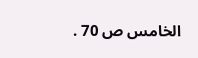الخامس ص 70 .